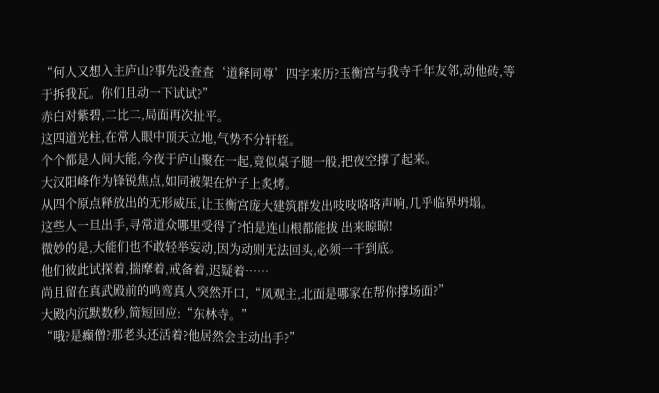“何人又想入主庐山?事先没查查‘道释同尊’四字来历?玉衡宫与我寺千年友邻,动他砖,等于拆我瓦。你们且动一下试试?”
赤白对紫碧,二比二,局面再次扯平。
这四道光柱,在常人眼中顶天立地,气势不分轩轾。
个个都是人间大能,今夜于庐山聚在一起,竟似桌子腿一般,把夜空撑了起来。
大汉阳峰作为锋锐焦点,如同被架在炉子上炙烤。
从四个原点释放出的无形威压,让玉衡宫庞大建筑群发出吱吱咯咯声响,几乎临界坍塌。
这些人一旦出手,寻常道众哪里受得了?怕是连山根都能拔 出来晾晾!
微妙的是,大能们也不敢轻举妄动,因为动则无法回头,必须一干到底。
他们彼此试探着,揣摩着,戒备着,迟疑着……
尚且留在真武殿前的鸣鸾真人突然开口,“凤观主,北面是哪家在帮你撑场面?”
大殿内沉默数秒,简短回应:“东林寺。”
“哦?是癫僧?那老头还活着?他居然会主动出手?”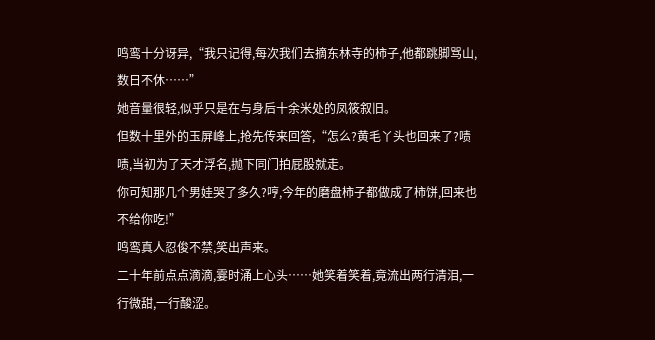鸣鸾十分讶异,“我只记得,每次我们去摘东林寺的柿子,他都跳脚骂山,数日不休……”
她音量很轻,似乎只是在与身后十余米处的凤筱叙旧。
但数十里外的玉屏峰上,抢先传来回答,“怎么?黄毛丫头也回来了?啧啧,当初为了天才浮名,抛下同门拍屁股就走。
你可知那几个男娃哭了多久?哼,今年的磨盘柿子都做成了柿饼,回来也不给你吃!”
鸣鸾真人忍俊不禁,笑出声来。
二十年前点点滴滴,霎时涌上心头……她笑着笑着,竟流出两行清泪,一行微甜,一行酸涩。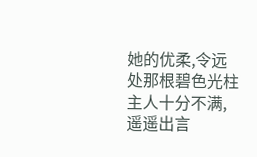她的优柔,令远处那根碧色光柱主人十分不满,遥遥出言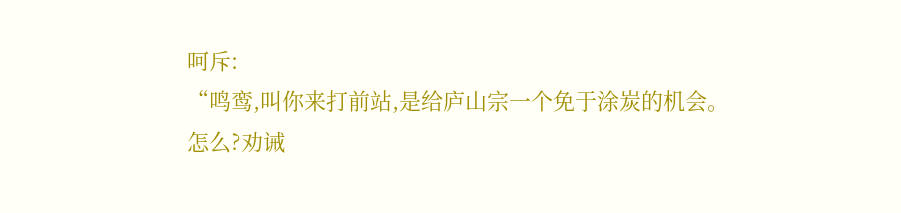呵斥:
“鸣鸾,叫你来打前站,是给庐山宗一个免于涂炭的机会。怎么?劝诫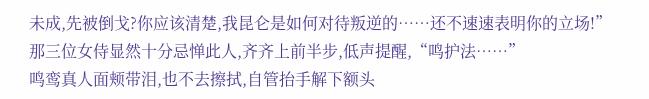未成,先被倒戈?你应该清楚,我昆仑是如何对待叛逆的……还不速速表明你的立场!”
那三位女侍显然十分忌惮此人,齐齐上前半步,低声提醒,“鸣护法……”
鸣鸾真人面颊带泪,也不去擦拭,自管抬手解下额头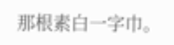那根素白一字巾。